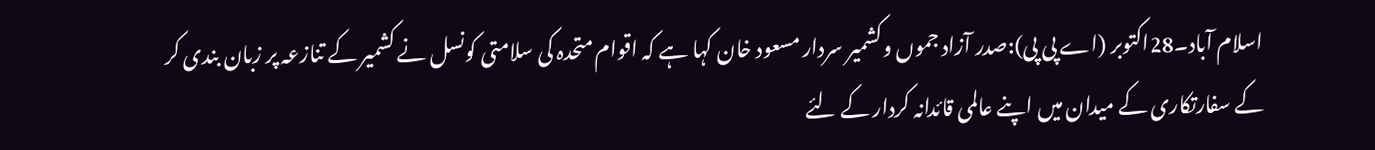اسلام آباد۔28اکتوبر (اے پی پی):صدر آزاد جموں وکشمیر سردار مسعود خان کہا ہے کہ اقوام متحدہ کی سلامتی کونسل نے کشمیر کے تنازعہ پر زبان بندی کر کے سفارتکاری کے میدان میں اپنے عالمی قائدانہ کردار کے لئے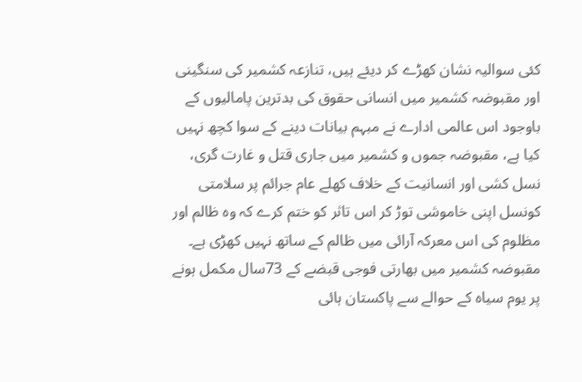کئی سوالیہ نشان کھڑے کر دیئے ہیں، تنازعہ کشمیر کی سنگینی اور مقبوضہ کشمیر میں انسانی حقوق کی بدترین پامالیوں کے باوجود اس عالمی ادارے نے مبہم بیانات دینے کے سوا کچھ نہیں کیا ہے، مقبوضہ جموں و کشمیر میں جاری قتل و غارت گری، نسل کشی اور انسانیت کے خلاف کھلے عام جرائم پر سلامتی کونسل اپنی خاموشی توڑ کر اس تاثر کو ختم کرے کہ وہ ظالم اور مظلوم کی اس معرکہ آرائی میں ظالم کے ساتھ نہیں کھڑی ہے۔ مقبوضہ کشمیر میں بھارتی فوجی قبضے کے 73سال مکمل ہونے پر یوم سیاہ کے حوالے سے پاکستان ہائی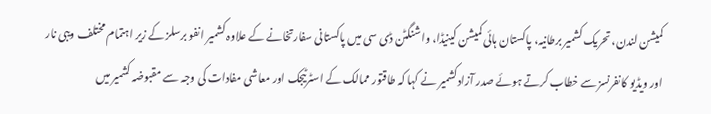کمیشن لندن، تحریک کشمیر برطانیہ، پاکستان ہائی کمیشن کینیڈا، واشنگٹن ڈی سی میں پاکستانی سفارتخانے کے علاوہ کشمیر انفو برسلز کے زیر اہتمام مختلف ویبی نار اور ویڈیو کانفرنسز سے خطاب کرتے ہوئے صدر آزادکشمیر نے کہا کہ طاقتور ممالک کے اسٹرٹیجک اور معاشی مفادات کی وجہ سے مقبوضہ کشمیر میں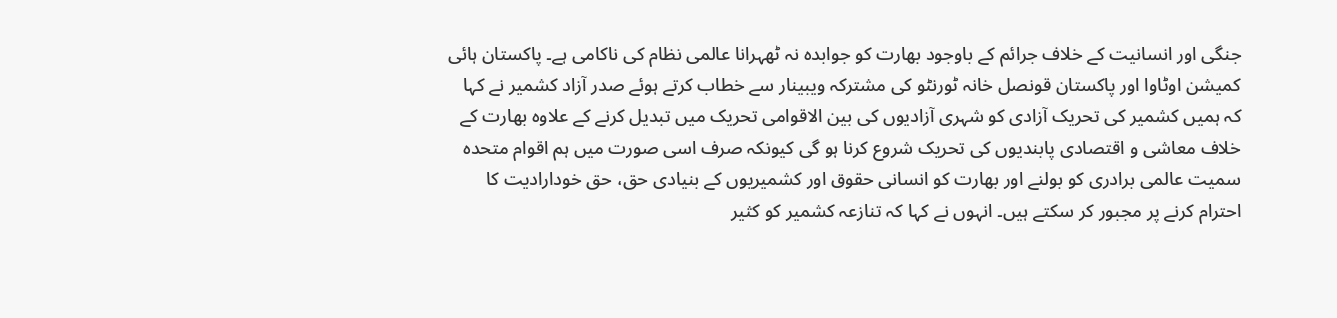جنگی اور انسانیت کے خلاف جرائم کے باوجود بھارت کو جوابدہ نہ ٹھہرانا عالمی نظام کی ناکامی ہے۔ پاکستان ہائی کمیشن اوٹاوا اور پاکستان قونصل خانہ ٹورنٹو کی مشترکہ ویبینار سے خطاب کرتے ہوئے صدر آزاد کشمیر نے کہا کہ ہمیں کشمیر کی تحریک آزادی کو شہری آزادیوں کی بین الاقوامی تحریک میں تبدیل کرنے کے علاوہ بھارت کے خلاف معاشی و اقتصادی پابندیوں کی تحریک شروع کرنا ہو گی کیونکہ صرف اسی صورت میں ہم اقوام متحدہ سمیت عالمی برادری کو بولنے اور بھارت کو انسانی حقوق اور کشمیریوں کے بنیادی حق، حق خودارادیت کا احترام کرنے پر مجبور کر سکتے ہیں۔ انہوں نے کہا کہ تنازعہ کشمیر کو کثیر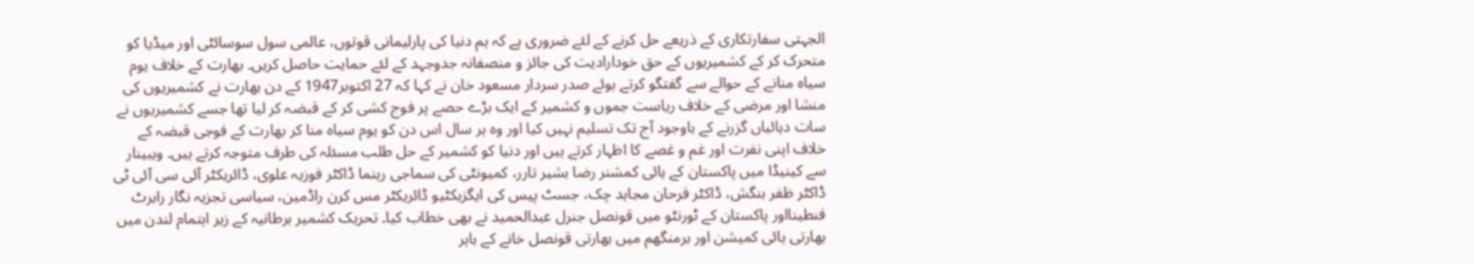الجہتی سفارتکاری کے ذریعے حل کرنے کے لئے ضروری ہے کہ ہم دنیا کی پارلیمانی قوتوں، عالمی سول سوسائٹی اور میڈیا کو متحرک کر کے کشمیریوں کے حق خودارادیت کی جائز و منصفانہ جدوجہد کے لئے حمایت حاصل کریں۔ بھارت کے خلاف یوم سیاہ منانے کے حوالے سے گفتگو کرتے ہوئے صدر سردار مسعود خان نے کہا کہ 27 اکتوبر1947 کے دن بھارت نے کشمیریوں کی منشا اور مرضی کے خلاف ریاست جموں و کشمیر کے ایک بڑے حصے پر فوج کشی کر کے قبضہ کر لیا تھا جسے کشمیریوں نے سات دہائیاں گزرنے کے باوجود آج تک تسلیم نہیں کیا اور وہ ہر سال اس دن کو یوم سیاہ منا کر بھارت کے فوجی قبضہ کے خلاف اپنی نفرت اور غم و غصے کا اظہار کرتے ہیں اور دنیا کو کشمیر کے حل طلب مسئلہ کی طرف متوجہ کرتے ہیں۔ ویبینار سے کینیڈا میں پاکستان کے ہائی کمشنر رضا بشیر تارر، کمیونٹی کی سماجی رہنما ڈاکٹر فوزیہ علوی، ڈائریکٹر آئی سی آئی ٹی ڈاکٹر ظفر بنگش، ڈاکٹر فرحان مجاہد چک، جسٹ پیس کی ایگزیکٹیو ڈائریکٹر مس کرن راڈمین، سیاسی تجزیہ نگار رابرٹ فنطینااور پاکستان کے ٹورنٹو میں قونصل جنرل عبدالحمید نے بھی خطاب کیا۔ تحریک کشمیر برطانیہ کے زیر اہتمام لندن میں بھارتی ہائی کمیشن اور برمنگھم میں بھارتی قونصل خانے کے باہر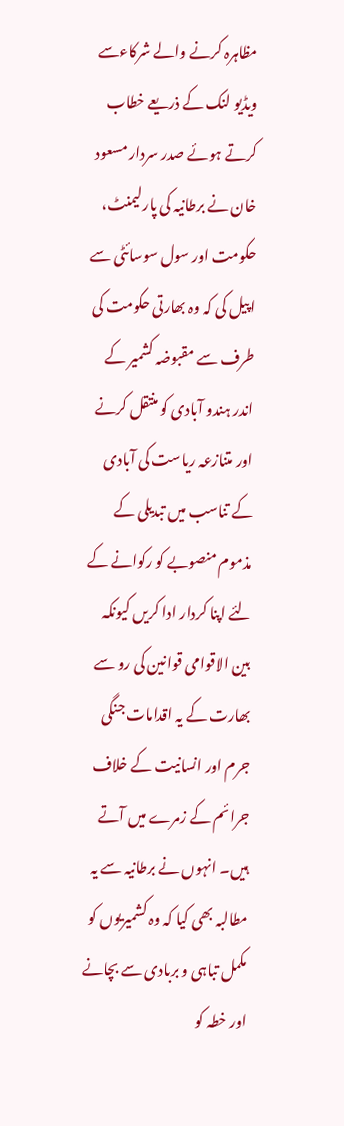مظاہرہ کرنے والے شرکاءسے ویڈیو لنک کے ذریعے خطاب کرتے ہوئے صدر سردار مسعود خان نے برطانیہ کی پارلیمنٹ، حکومت اور سول سوسائٹی سے اپیل کی کہ وہ بھارتی حکومت کی طرف سے مقبوضہ کشمیر کے اندر ہندو آبادی کو منتقل کرنے اور متنازعہ ریاست کی آبادی کے تناسب میں تبدیلی کے مذموم منصوبے کو رکوانے کے لئے اپنا کردار ادا کریں کیونکہ بین الاقوامی قوانین کی رو سے بھارت کے یہ اقدامات جنگی جرم اور انسانیت کے خلاف جرائم کے زمرے میں آتے ہیں۔ انہوں نے برطانیہ سے یہ مطالبہ بھی کیا کہ وہ کشمیریوں کو مکمل تباہی و بربادی سے بچانے اور خطہ کو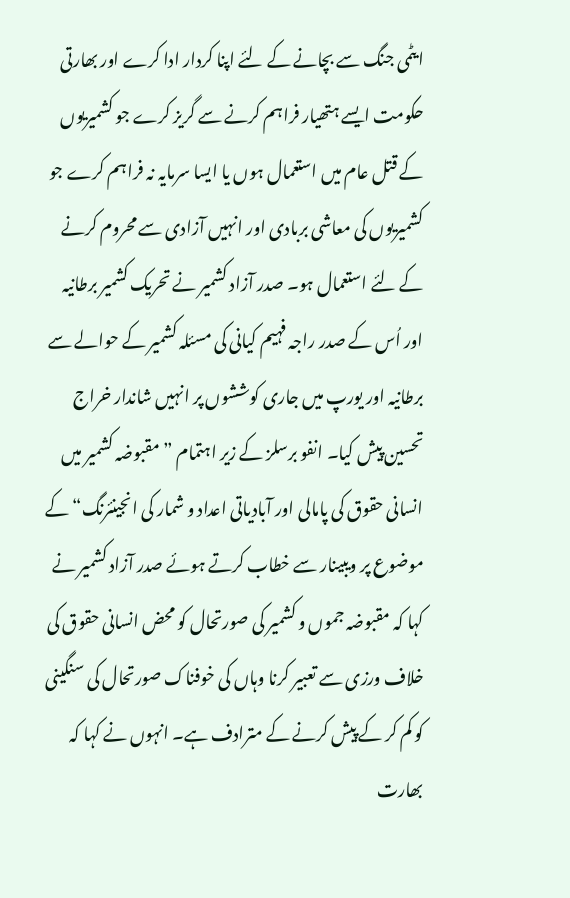ایٹمی جنگ سے بچانے کے لئے اپنا کردار ادا کرے اور بھارتی حکومت ایسے ہتھیار فراہم کرنے سے گریز کرے جو کشمیریوں کے قتل عام میں استعمال ہوں یا ایسا سرمایہ نہ فراہم کرے جو کشمیریوں کی معاشی بربادی اور انہیں آزادی سے محروم کرنے کے لئے استعمال ہو۔ صدر آزاد کشمیر نے تحریک کشمیر برطانیہ اور اُس کے صدر راجہ فہیم کیانی کی مسئلہ کشمیر کے حوالے سے برطانیہ اور یورپ میں جاری کوششوں پر انہیں شاندار خراج تحسین پیش کیا۔ انفو برسلز کے زیر اہتمام ”مقبوضہ کشمیر میں انسانی حقوق کی پامالی اور آبادیاتی اعداد و شمار کی انجینئرنگ“ کے موضوع پر ویبینار سے خطاب کرتے ہوئے صدر آزاد کشمیر نے کہا کہ مقبوضہ جموں و کشمیر کی صورتحال کو محض انسانی حقوق کی خلاف ورزی سے تعبیر کرنا وہاں کی خوفناک صورتحال کی سنگینی کو کم کر کے پیش کرنے کے مترادف ہے۔ انہوں نے کہا کہ بھارت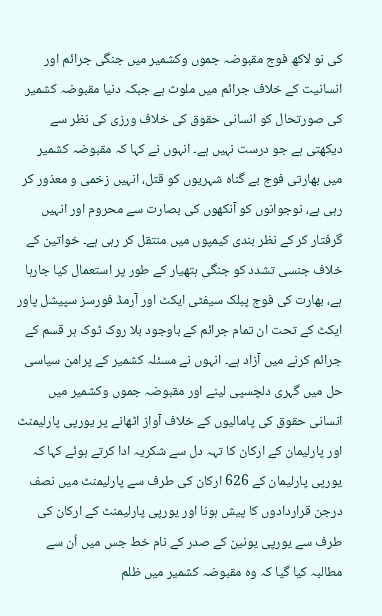کی نو لاکھ فوج مقبوضہ جموں وکشمیر میں جنگی جرائم اور انسانیت کے خلاف جرائم میں ملوث ہے جبکہ دنیا مقبوضہ کشمیر کی صورتحال کو انسانی حقوق کی خلاف ورزی کی نظر سے دیکھتی ہے جو درست نہیں ہے۔ انہوں نے کہا کہ مقبوضہ کشمیر میں بھارتی فوج بے گناہ شہریوں کو قتل، انہیں زخمی و معذور کر رہی ہے، نوجوانوں کو آنکھوں کی بصارت سے محروم اور انہیں گرفتار کر کے نظر بندی کیمپوں میں منتقل کر رہی ہے۔ خواتین کے خلاف جنسی تشدد کو جنگی ہتھیار کے طور پر استعمال کیا جارہا ہے، بھارت کی فوج پبلک سیفٹی ایکٹ اور آرمڈ فورسز سپیشل پاور ایکٹ کے تحت ان تمام جرائم کے باوجود بلا روک ٹوک ہر قسم کے جرائم کرنے میں آزاد ہے۔ انہوں نے مسئلہ کشمیر کے پرامن سیاسی حل میں گہری دلچسپی لینے اور مقبوضہ جموں وکشمیر میں انسانی حقوق کی پامالیوں کے خلاف آواز اٹھانے پر یورپی پارلیمنٹ اور پارلیمان کے ارکان کا تہہ دل سے شکریہ ادا کرتے ہوئے کہا کہ یورپی پارلیمان کے 626 ارکان کی طرف سے پارلیمنٹ میں نصف درجن قراردادوں کا پیش ہونا اور یورپی پارلیمنٹ کے ارکان کی طرف سے یورپی یونین کے صدر کے نام خط جس میں اُن سے مطالبہ کیا گیا کہ وہ مقبوضہ کشمیر میں ظلم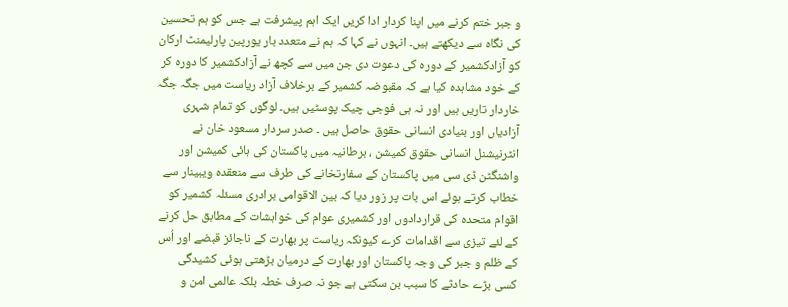و جبر ختم کرنے میں اپنا کردار ادا کریں ایک اہم پیشرفت ہے جس کو ہم تحسین کی نگاہ سے دیکھتے ہیں۔ انہوں نے کہا کہ ہم نے متعدد بار یورپین پارلیمنٹ ارکان کو آزادکشمیر کے دورہ کی دعوت دی جن میں سے کچھ نے آزادکشمیر کا دورہ کر کے خود مشاہدہ کیا ہے کہ مقبوضہ کشمیر کے برخلاف آزاد ریاست میں جگہ جگہ خاردار تاریں ہیں اور نہ ہی فوجی چیک پوسٹیں ہیں۔ لوگوں کو تمام شہری آزادیاں اور بنیادی انسانی حقوق حاصل ہیں ۔ صدر سردار مسعود خان نے انٹرنیشنل انسانی حقوق کمیشن ، برطانیہ میں پاکستان کی ہائی کمیشن اور واشنگٹن ڈی سی میں پاکستان کے سفارتخانے کی طرف سے منعقدہ ویبینار سے خطاب کرتے ہوئے اس بات پر زور دیا کہ بین الاقوامی برادری مسئلہ کشمیر کو اقوام متحدہ کی قراردادوں اور کشمیری عوام کی خواہشات کے مطابق حل کرنے کے لئے تیزی سے اقدامات کرے کیونکہ ریاست پر بھارت کے ناجائز قبضے اور اُس کے ظلم و جبر کی وجہ پاکستان اور بھارت کے درمیان بڑھتی ہوئی کشیدگی کسی بڑے حادثے کا سبب بن سکتی ہے جو نہ صرف خطہ بلکہ عالمی امن و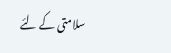سلامتی کے لئے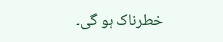خطرناک ہو گی۔